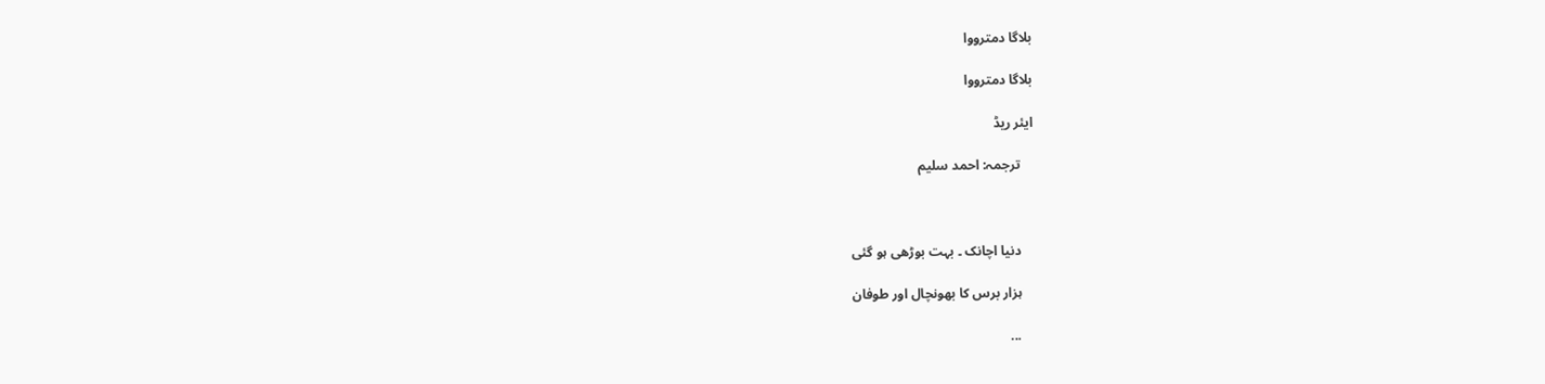بلاگا دمترووا

بلاگا دمترووا

ایئر ریڈ

    ترجمہ: احمد سلیم



    دنیا اچانک ۔ بہت بوڑھی ہو گئی

    ہزار برس کا بھونچال اور طوفان

    ...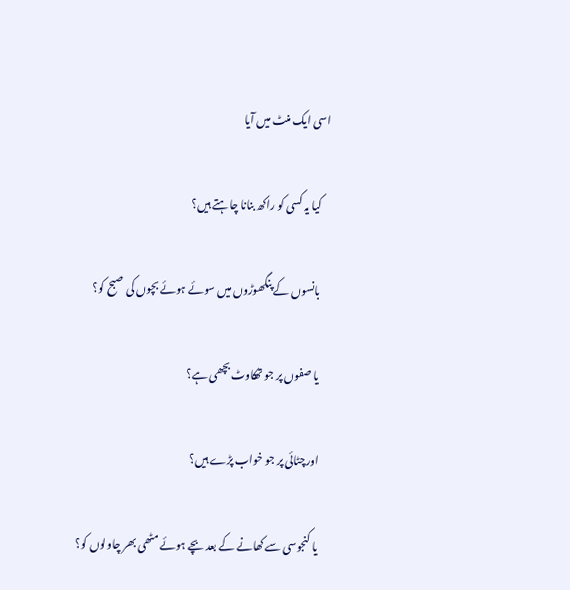اسی ایک منٹ میں آیا

    کیا یہ کسی کو راکھ بنانا چاہتے ہیں؟

    بانسوں کے پنگھوڑوں میں سوئے ہوئے بچوں کی صبح کو؟

    یا صفوں پر جو تھکاوٹ بچھی ہے؟

    اورچٹائی پر جو خواب پڑے ہیں؟

    یا کنجوسی سے کھانے کے بعد بچے ہوئے مٹھی بھر چاولوں کو؟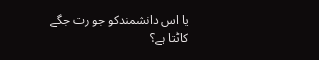یا اس دانشمندکو جو رت جگے کاٹتا ہے؟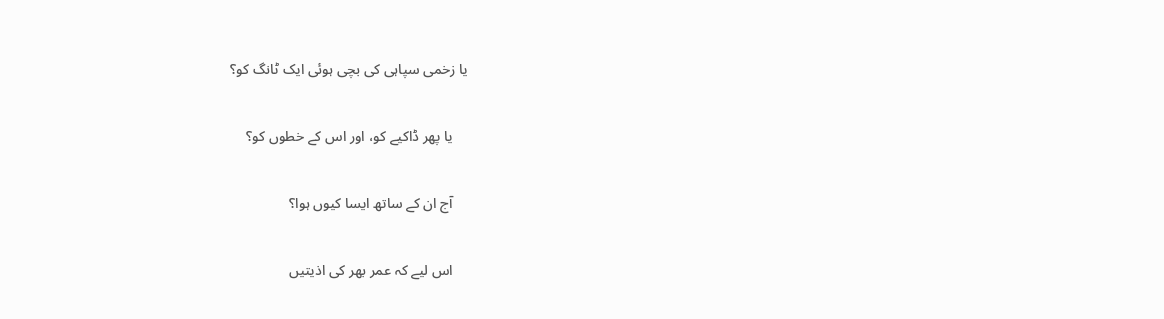یا زخمی سپاہی کی بچی ہوئی ایک ٹانگ کو؟

    یا پھر ڈاکیے کو، اور اس کے خطوں کو؟

    آج ان کے ساتھ ایسا کیوں ہوا؟

    اس لیے کہ عمر بھر کی اذیتیں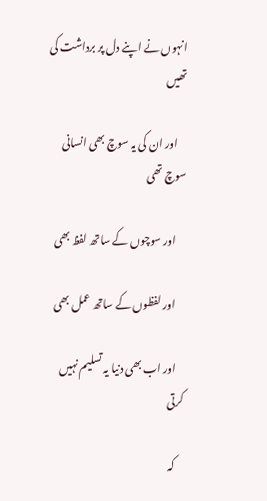انہوں نے اپنے دل پر برداشت کی تھیں

    اور ان کی یہ سوچ بھی انسانی سوچ تھی

    اور سوچوں کے ساتھ لفظ بھی

    اور لفظوں کے ساتھ عمل بھی

    اور اب بھی دنیا یہ تسلیم نہیں کرتی

    کہ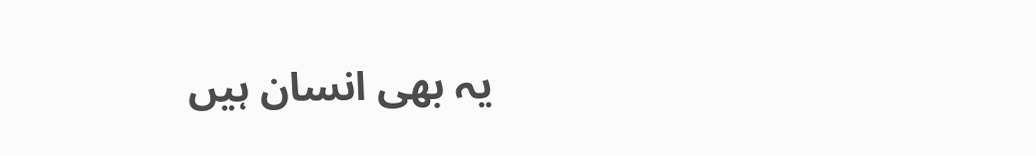یہ بھی انسان ہیں